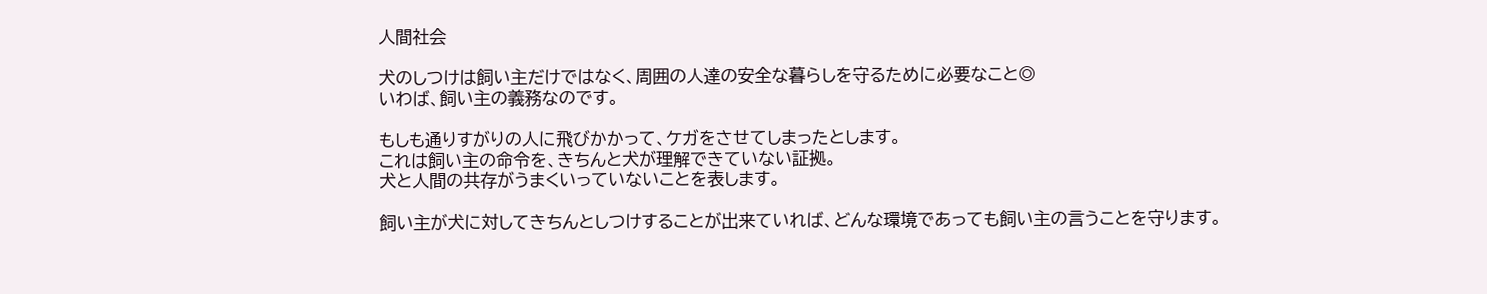人間社会

犬のしつけは飼い主だけではなく、周囲の人達の安全な暮らしを守るために必要なこと◎
いわば、飼い主の義務なのです。

もしも通りすがりの人に飛びかかって、ケガをさせてしまったとします。
これは飼い主の命令を、きちんと犬が理解できていない証拠。
犬と人間の共存がうまくいっていないことを表します。

飼い主が犬に対してきちんとしつけすることが出来ていれば、どんな環境であっても飼い主の言うことを守ります。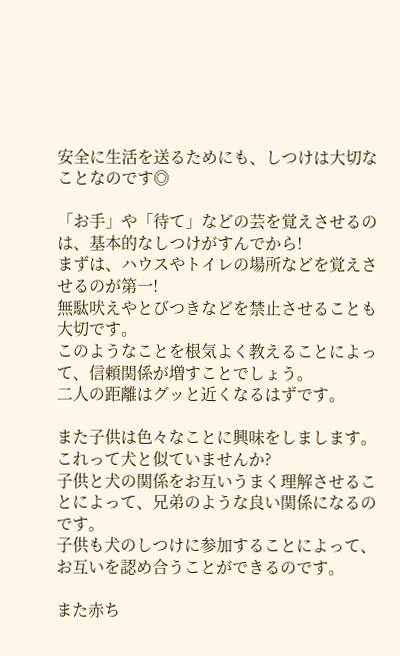安全に生活を送るためにも、しつけは大切なことなのです◎

「お手」や「待て」などの芸を覚えさせるのは、基本的なしつけがすんでから!
まずは、ハウスやトイレの場所などを覚えさせるのが第一!
無駄吠えやとびつきなどを禁止させることも大切です。
このようなことを根気よく教えることによって、信頼関係が増すことでしょう。
二人の距離はグッと近くなるはずです。

また子供は色々なことに興味をしまします。
これって犬と似ていませんか?
子供と犬の関係をお互いうまく理解させることによって、兄弟のような良い関係になるのです。
子供も犬のしつけに参加することによって、お互いを認め合うことができるのです。

また赤ち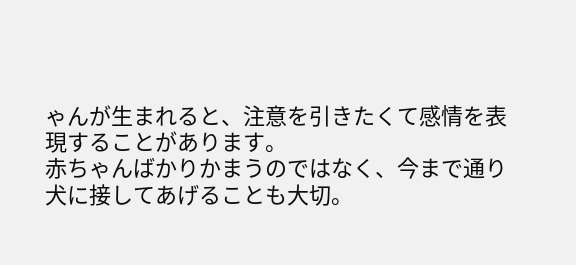ゃんが生まれると、注意を引きたくて感情を表現することがあります。
赤ちゃんばかりかまうのではなく、今まで通り犬に接してあげることも大切。